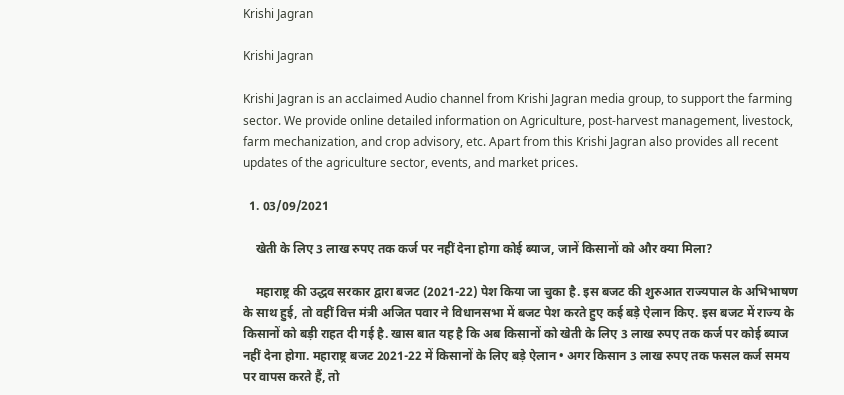Krishi Jagran

Krishi Jagran

Krishi Jagran is an acclaimed Audio channel from Krishi Jagran media group, to support the farming sector. We provide online detailed information on Agriculture, post-harvest management, livestock, farm mechanization, and crop advisory, etc. Apart from this Krishi Jagran also provides all recent updates of the agriculture sector, events, and market prices.

  1. 03/09/2021

    खेती के लिए 3 लाख रुपए तक कर्ज पर नहीं देना होगा कोई ब्याज, जानें किसानों को और क्या मिला?

    महाराष्ट्र की उद्धव सरकार द्वारा बजट (2021-22) पेश किया जा चुका है. इस बजट की शुरुआत राज्यपाल के अभिभाषण के साथ हुई, तो वहीं वित्त मंत्री अजित पवार ने विधानसभा में बजट पेश करते हुए कई बड़े ऐलान किए. इस बजट में राज्य के किसानों को बड़ी राहत दी गई है. खास बात यह है कि अब किसानों को खेती के लिए 3 लाख रुपए तक कर्ज पर कोई ब्याज नहीं देना होगा. महाराष्ट्र बजट 2021-22 में किसानों के लिए बड़े ऐलान • अगर किसान 3 लाख रुपए तक फसल कर्ज समय पर वापस करते हैं, तो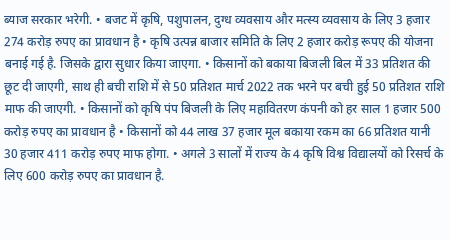ब्याज सरकार भरेगी. • बजट में कृषि, पशुपालन, दुग्ध व्यवसाय और मत्स्य व्यवसाय के लिए 3 हजार 274 करोड़ रुपए का प्रावधान है • कृषि उत्पन्न बाजार समिति के लिए 2 हजार करोड़ रूपए की योजना बनाई गई है. जिसके द्वारा सुधार किया जाएगा. • किसानों को बकाया बिजली बिल में 33 प्रतिशत की छूट दी जाएगी, साथ ही बची राशि में से 50 प्रतिशत मार्च 2022 तक भरने पर बची हुई 50 प्रतिशत राशि माफ की जाएगी. • किसानों को कृषि पंप बिजली के लिए महावितरण कंपनी को हर साल 1 हजार 500 करोड़ रुपए का प्रावधान है • किसानों को 44 लाख 37 हजार मूल बकाया रकम का 66 प्रतिशत यानी 30 हजार 411 करोड़ रुपए माफ होगा. • अगले 3 सालों में राज्य के 4 कृषि विश्व विद्यालयों को रिसर्च के लिए 600 करोड़ रुपए का प्रावधान है.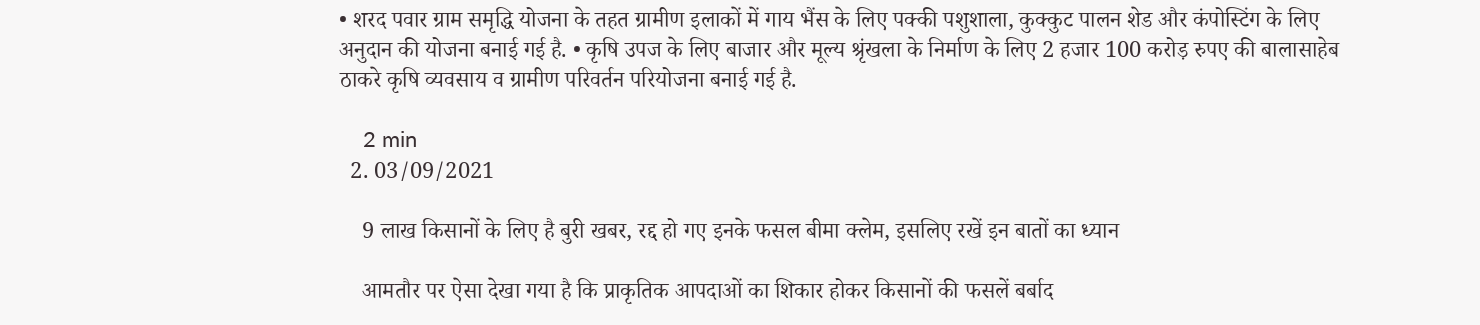• शरद पवार ग्राम समृद्धि योजना के तहत ग्रामीण इलाकों में गाय भैंस के लिए पक्की पशुशाला, कुक्कुट पालन शेड और कंपोस्टिंग के लिए अनुदान की योजना बनाई गई है. • कृषि उपज के लिए बाजार और मूल्य श्रृंखला के निर्माण के लिए 2 हजार 100 करोड़ रुपए की बालासाहेब ठाकरे कृषि व्यवसाय व ग्रामीण परिवर्तन परियोजना बनाई गई है.

    2 min
  2. 03/09/2021

    9 लाख किसानों के लिए है बुरी खबर, रद्द हो गए इनके फसल बीमा क्लेम, इसलिए रखें इन बातों का ध्यान

    आमतौर पर ऐसा देखा गया है कि प्राकृतिक आपदाओं का शिकार होकर किसानों की फसलें बर्बाद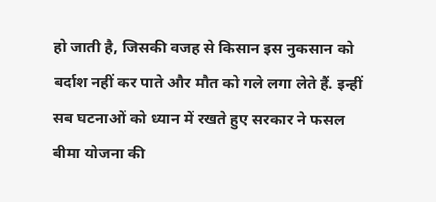हो जाती है, जिसकी वजह से किसान इस नुकसान को बर्दाश नहीं कर पाते और मौत को गले लगा लेते हैं. इन्हीं सब घटनाओं को ध्यान में रखते हुए सरकार ने फसल बीमा योजना की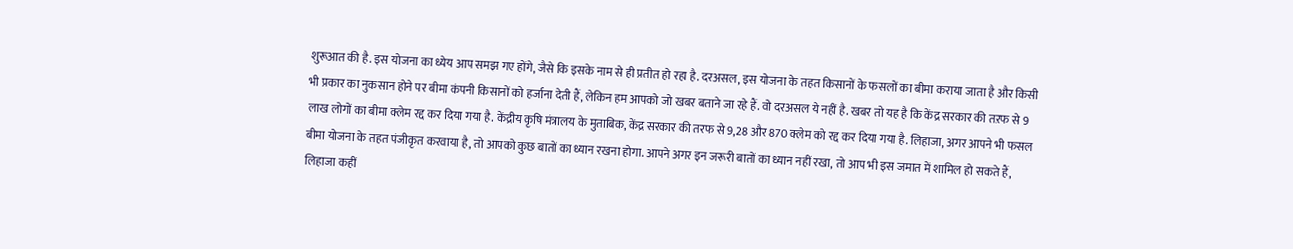शुरूआत की है. इस योजना का ध्येय आप समझ गए होंगे, जैसे कि इसके नाम से ही प्रतीत हो रहा है. दरअसल, इस योजना के तहत किसानों के फसलों का बीमा कराया जाता है और किसी भी प्रकार का नुकसान होने पर बीमा कंपनी किसानों को हर्जाना देती हैं, लेकिन हम आपको जो खबर बताने जा रहे हैं. वो दरअसल ये नहीं है. खबर तो यह है कि केंद्र सरकार की तऱफ से 9 लाख लोगों का बीमा क्लेम रद्द कर दिया गया है. केंद्रीय कृषि मंत्रालय के मुताबिक, केंद्र सरकार की तरफ से 9,28 और 870 क्लेम को रद्द कर दिया गया है. लिहाजा, अगर आपने भी फसल बीमा योजना के तहत पंजीकृत करवाया है, तो आपको कुछ बातों का ध्यान रखना होगा. आपने अगर इन जरूरी बातों का ध्यान नहीं रखा, तो आप भी इस जमात में शामिल हो सकते हैं, लिहाजा कहीं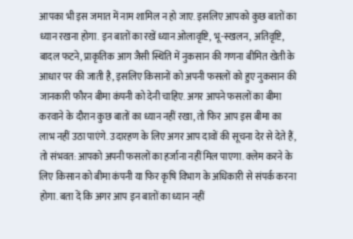आपका भी इस जमात में नाम शामिल न हो जाए. इसलिए आपको कुछ बातों का ध्यान रखना होगा. इन बातों का रखें ध्यान ओलावृष्टि, भू-स्खलन, अतिवृष्टि, बादल फटने, प्राकृतिक आग जैसी स्थिति में नुकसान की गणना बीमित खेती के आधार पर की जाती है, इसलिए किसानों को अपनी फसलों को हुए नुकसान की जानकारी फौरन बीमा कंपनी को देनी चाहिए. अगर आपने फसलों का बीमा करवाने के दौरान कुछ बातों का ध्यान नहीं रखा, तो फिर आप इस बीमा का लाभ नहीं उठा पाएंगे. उदारहण के लिए अगर आप दावों की सूचना देर से देते हैं, तो संभवत: आपको अपनी फसलों का हर्जाना नहीं मिल पाएगा. क्लेम करने के लिए किसान को बीमा कंपनी या फिर कृषि विभाग के अधिकारी से संपर्क करना होगा. बता दें कि अगर आप इन बातों का ध्यान नहीं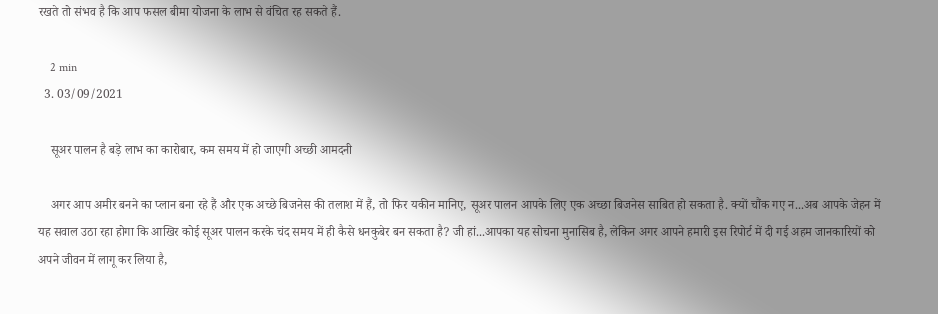रखते तो संभव है कि आप फसल बीमा योजना के लाभ से वंचित रह सकते हैं.

    2 min
  3. 03/09/2021

    सूअर पालन है बड़े लाभ का कारोबार, कम समय में हो जाएगी अच्छी आमदनी

    अगर आप अमीर बनने का प्लान बना रहे हैं और एक अच्छे बिजनेस की तलाश में हैं, तो फिर यकीन मानिए, सूअर पालन आपके लिए एक अच्छा बिजनेस साबित हो सकता है. क्यों चौंक गए न...अब आपके जेहन में यह सवाल उठा रहा होगा कि आखिर कोई सूअर पालन करके चंद समय में ही कैसे धनकुबेर बन सकता है? जी हां...आपका यह सोचना मुनासिब है, लेकिन अगर आपने हमारी इस रिपोर्ट में दी गई अहम जानकारियों को अपने जीवन में लागू कर लिया है,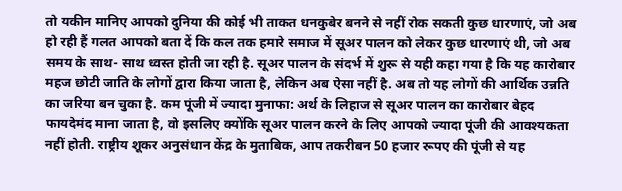तो यकीन मानिए आपको दुनिया की कोई भी ताकत धनकुबेर बनने से नहीं रोक सकती कुछ धारणाएं, जो अब हो रही हैं गलत आपको बता दें कि कल तक हमारे समाज में सूअर पालन को लेकर कुछ धारणाएं थी, जो अब समय के साथ- साथ ध्वस्त होती जा रही है. सूअर पालन के संदर्भ में शुरू से यही कहा गया है कि यह कारोबार महज छोटी जाति के लोगों द्वारा किया जाता है, लेकिन अब ऐसा नहीं है. अब तो यह लोगों की आर्थिक उन्नति का जरिया बन चुका है. कम पूंजी में ज्यादा मुनाफा: अर्थ के लिहाज से सूअर पालन का कारोबार बेहद फायदेमंद माना जाता है, वो इसलिए क्योंकि सूअर पालन करने के लिए आपको ज्यादा पूंजी की आवश्यकता नहीं होती. राष्ट्रीय शूकर अनुसंधान केंद्र के मुताबिक, आप तकरीबन 50 हजार रूपए की पूंजी से यह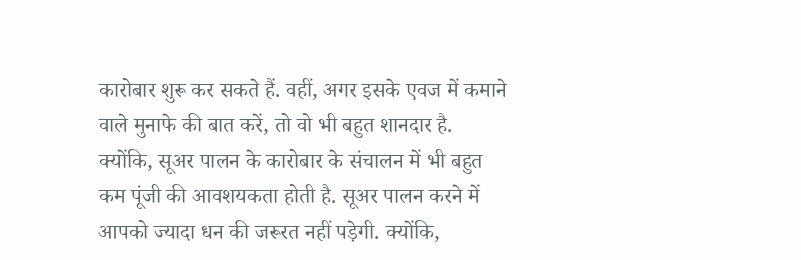कारोबार शुरू कर सकते हैं. वहीं, अगर इसके एवज में कमाने वाले मुनाफे की बात करें, तो वो भी बहुत शानदार है. क्योंकि, सूअर पालन के कारोबार के संचालन में भी बहुत कम पूंजी की आवशयकता होती है. सूअर पालन करने में आपको ज्यादा धन की जरूरत नहीं पड़ेगी. क्योंकि,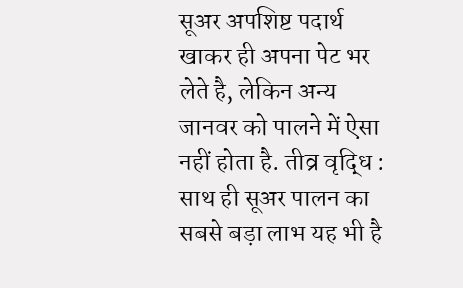सूअर अपशिष्ट पदार्थ खाकर ही अपना पेट भर लेते है, लेकिन अन्य जानवर को पालने में ऐसा नहीं होता है. तीव्र वृद्धि : साथ ही सूअर पालन का सबसे बड़ा लाभ यह भी है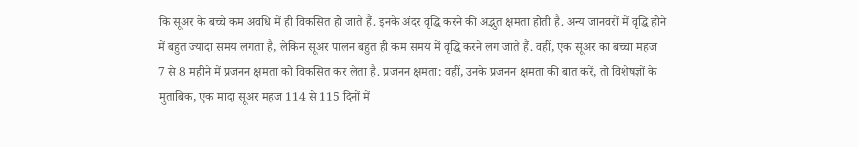कि सूअर के बच्चे कम अवधि में ही विकसित हो जाते हैं. इनके अंदर वृद्धि करने की अद्भुत क्षमता होती है. अन्य जानवरों में वृद्धि होने में बहुत ज्यादा समय लगता है, लेकिन सूअर पालन बहुत ही कम समय में वृद्धि करने लग जाते हैं. वहीं, एक सूअर का बच्चा महज 7 से 8 महीने में प्रजनन क्षमता को विकसित कर लेता है. प्रजनन क्षमता: वहीं, उनके प्रजनन क्षमता की बात करें, तो विशेषज्ञों के मुताबिक, एक मादा सूअर महज 114 से 115 दिनों में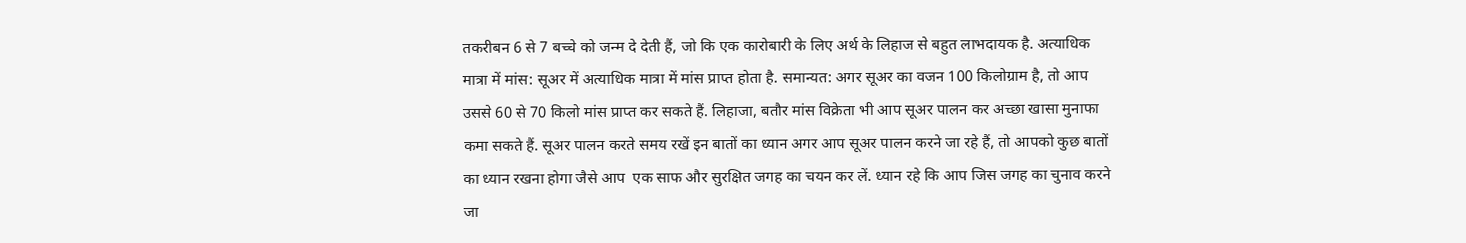तकरीबन 6 से 7 बच्चे को जन्म दे देती हैं, जो कि एक कारोबारी के लिए अर्थ के लिहाज से बहुत लाभदायक है. अत्याधिक मात्रा में मांस: सूअर में अत्याधिक मात्रा में मांस प्राप्त होता है. समान्यत: अगर सूअर का वजन 100 किलोग्राम है, तो आप उससे 60 से 70 किलो मांस प्राप्त कर सकते हैं. लिहाजा, बतौर मांस विक्रेता भी आप सूअर पालन कर अच्छा खासा मुनाफा कमा सकते हैं. सूअर पालन करते समय रखें इन बातों का ध्यान अगर आप सूअर पालन करने जा रहे हैं, तो आपको कुछ बातों का ध्यान रखना होगा जैसे आप  एक साफ और सुरक्षित जगह का चयन कर लें. ध्यान रहे कि आप जिस जगह का चुनाव करने जा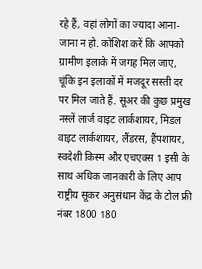रहे हैं, वहां लोगों का ज्यादा आना-जाना न हो. कोशिश करें कि आपको ग्रामीण इलाके में जगह मिल जाए, चूंकि इन इलाकों में मजदूर सस्ती दर पर मिल जाते हैं. सूअर की कुछ प्रमुख नस्लें लार्ज वाइट लार्कशायर, मिडल वाइट लार्कशायर, लैंडरस, हैंपशायर, स्वदेशी किस्म और एचएक्स 1 इसी के साथ अधिक जानकारी के लिए आप राष्ट्रीय सूकर अनुसंधान केंद्र के टोल फ्री नंबर 1800 180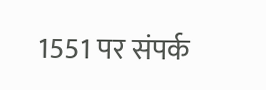1551 पर संपर्क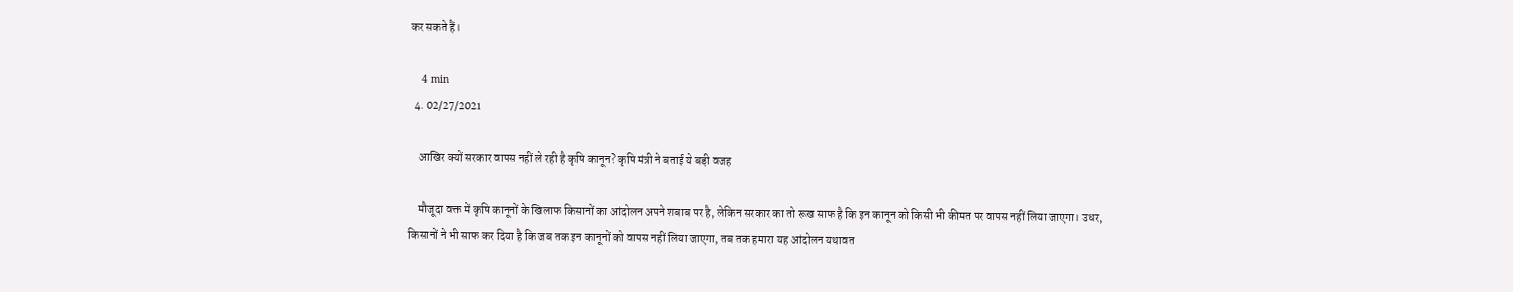कर सकते हैं।

    4 min
  4. 02/27/2021

    आखिर क्यों सरकार वापस नहीं ले रही है कृषि कानून? कृषि मंत्री ने बताई ये बड़ी वजह

    मौजूदा वक्त में कृषि कानूनों के खिलाफ किसानों का आंदोलन अपने शबाब पर है, लेकिन सरकार का तो रूख साफ है कि इन कानून को किसी भी कीमत पर वापस नहीं लिया जाएगा। उधर, किसानों ने भी साफ कर दिया है कि जब तक इन कानूनों को वापस नहीं लिया जाएगा, तब तक हमारा यह आंदोलन यथावत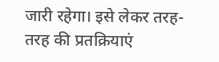जारी रहेगा। इसे लेकर तरह-तरह की प्रतक्रियाएं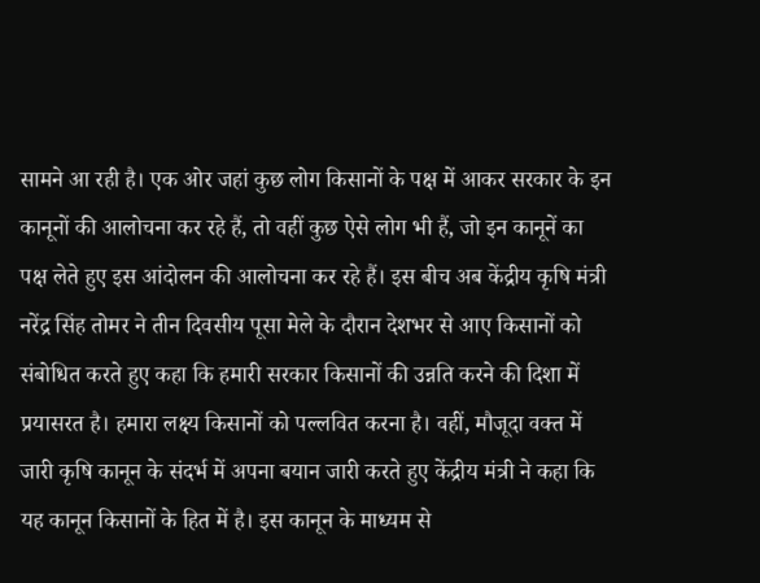सामने आ रही है। एक ओर जहां कुछ लोग किसानों के पक्ष में आकर सरकार के इन कानूनों की आलोचना कर रहे हैं, तो वहीं कुछ ऐसे लोग भी हैं, जो इन कानूनें का पक्ष लेते हुए इस आंदोलन की आलोचना कर रहे हैं। इस बीच अब केंद्रीय कृषि मंत्री नरेंद्र सिंह तोमर ने तीन दिवसीय पूसा मेले के दौरान देशभर से आए किसानों को संबोधित करते हुए कहा कि हमारी सरकार किसानों की उन्नति करने की दिशा में प्रयासरत है। हमारा लक्ष्य किसानों को पल्लवित करना है। वहीं, मौजूदा वक्त में जारी कृषि कानून के संदर्भ में अपना बयान जारी करते हुए केंद्रीय मंत्री ने कहा कि यह कानून किसानों के हित में है। इस कानून के माध्यम से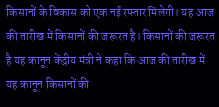किसानों के विकास को एक नई रफ्तार मिंलेगी। यह आज की तारीख में किसानों की जरूरत है। किसानों की जरूरत है यह कानून केंद्रीय मंत्री ने कहा कि आज की तारीख में यह कानून किसानों की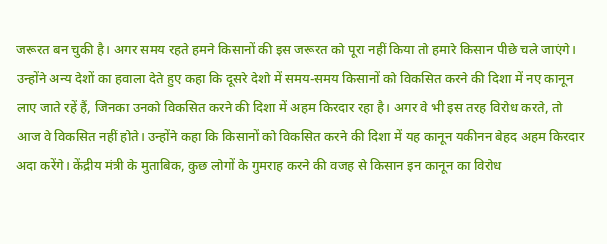जरूरत बन चुकी है। अगर समय रहते हमने किसानों की इस जरूरत को पूरा नहीं किया तो हमारे किसान पीछे चले जाएंगे। उन्होंने अन्य देशों का हवाला देते हुए कहा कि दूसरे देशो में समय-समय किसानों को विकसित करने की दिशा में नए कानून लाए जाते रहें हैं, जिनका उनको विकसित करने की दिशा में अहम किरदार रहा है। अगर वे भी इस तरह विरोध करते, तो आज वे विकसित नहीं होते। उन्होंने कहा कि किसानों को विकसित करने की दिशा में यह कानून यकीनन बेहद अहम किरदार अदा करेंगे। केंद्रीय मंत्री के मुताबिक, कुछ लोगों के गुमराह करने की वजह से किसान इन कानून का विरोध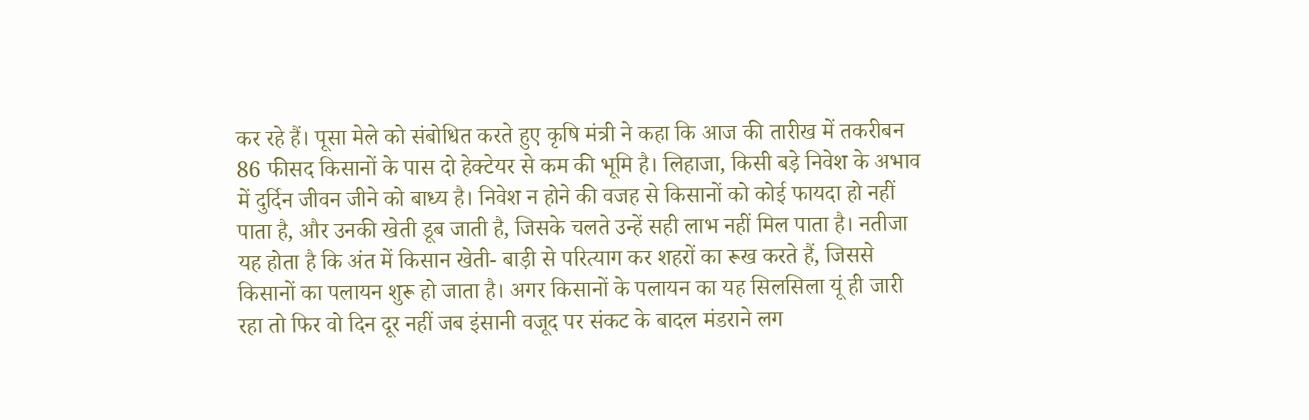कर रहे हैं। पूसा मेले को संबोधित करते हुए कृषि मंत्री ने कहा कि आज की तारीख में तकरीबन 86 फीसद किसानों के पास दो हेक्टेयर से कम की भूमि है। लिहाजा, किसी बड़े निवेश के अभाव में दुर्दिन जीवन जीने को बाध्य है। निवेश न होने की वजह से किसानों को कोई फायदा हो नहीं पाता है, और उनकी खेती डूब जाती है, जिसके चलते उन्हें सही लाभ नहीं मिल पाता है। नतीजा यह होता है कि अंत में किसान खेती- बाड़ी से परित्याग कर शहरों का रूख करते हैं, जिससे किसानों का पलायन शुरू हो जाता है। अगर किसानों के पलायन का यह सिलसिला यूं ही जारी रहा तो फिर वो दिन दूर नहीं जब इंसानी वजूद पर संकट के बादल मंडराने लग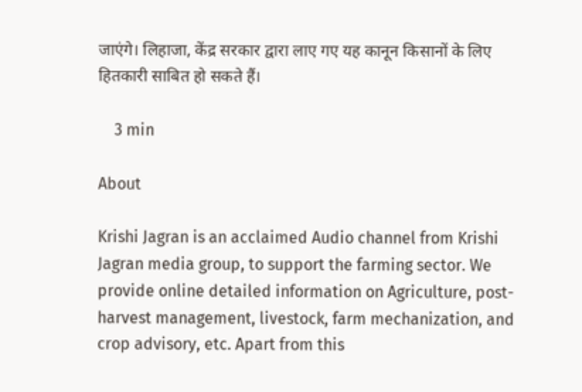जाएंगे। लिहाजा, केंद्र सरकार द्वारा लाए गए यह कानून किसानों के लिए हितकारी साबित हो सकते हैं।

    3 min

About

Krishi Jagran is an acclaimed Audio channel from Krishi Jagran media group, to support the farming sector. We provide online detailed information on Agriculture, post-harvest management, livestock, farm mechanization, and crop advisory, etc. Apart from this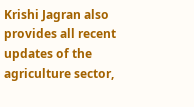Krishi Jagran also provides all recent updates of the agriculture sector,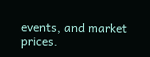events, and market prices.